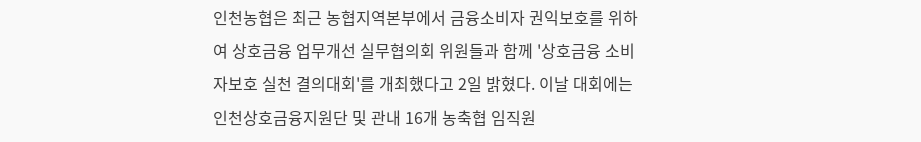인천농협은 최근 농협지역본부에서 금융소비자 권익보호를 위하여 상호금융 업무개선 실무협의회 위원들과 함께 '상호금융 소비자보호 실천 결의대회'를 개최했다고 2일 밝혔다. 이날 대회에는 인천상호금융지원단 및 관내 16개 농축협 임직원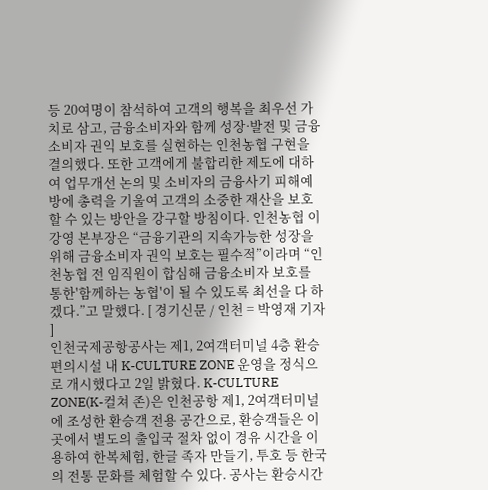등 20여명이 참석하여 고객의 행복을 최우선 가치로 삼고, 금융소비자와 함께 성장·발전 및 금융소비자 권익 보호를 실현하는 인천농협 구현을 결의했다. 또한 고객에게 불합리한 제도에 대하여 업무개선 논의 및 소비자의 금융사기 피해예방에 총력을 기울여 고객의 소중한 재산을 보호할 수 있는 방안을 강구할 방침이다. 인천농협 이강영 본부장은 “금융기관의 지속가능한 성장을 위해 금융소비자 권익 보호는 필수적”이라며 “인천농협 전 임직원이 합심해 금융소비자 보호를 통한'함께하는 농협'이 될 수 있도록 최선을 다 하겠다.”고 말했다. [ 경기신문 / 인천 = 박영재 기자 ]
인천국제공항공사는 제1, 2여객터미널 4층 환승편의시설 내 K-CULTURE ZONE 운영을 정식으로 개시했다고 2일 밝혔다. K-CULTURE ZONE(K-컬쳐 존)은 인천공항 제1, 2여객터미널에 조성한 환승객 전용 공간으로, 환승객들은 이곳에서 별도의 출입국 절차 없이 경유 시간을 이용하여 한복체험, 한글 족자 만들기, 투호 등 한국의 전통 문화를 체험할 수 있다. 공사는 환승시간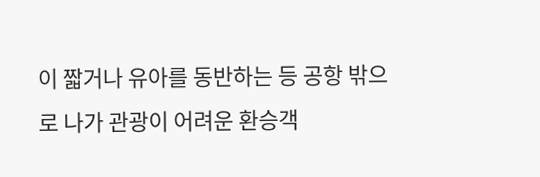이 짧거나 유아를 동반하는 등 공항 밖으로 나가 관광이 어려운 환승객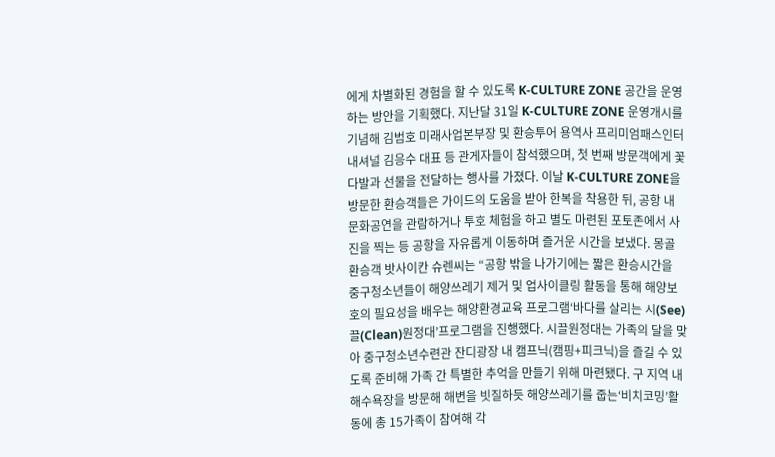에게 차별화된 경험을 할 수 있도록 K-CULTURE ZONE 공간을 운영하는 방안을 기획했다. 지난달 31일 K-CULTURE ZONE 운영개시를 기념해 김범호 미래사업본부장 및 환승투어 용역사 프리미엄패스인터내셔널 김응수 대표 등 관게자들이 참석했으며, 첫 번째 방문객에게 꽃다발과 선물을 전달하는 행사를 가졌다. 이날 K-CULTURE ZONE을 방문한 환승객들은 가이드의 도움을 받아 한복을 착용한 뒤, 공항 내 문화공연을 관람하거나 투호 체험을 하고 별도 마련된 포토존에서 사진을 찍는 등 공항을 자유롭게 이동하며 즐거운 시간을 보냈다. 몽골 환승객 밧사이칸 슈렌씨는 “공항 밖을 나가기에는 짧은 환승시간을
중구청소년들이 해양쓰레기 제거 및 업사이클링 활동을 통해 해양보호의 필요성을 배우는 해양환경교육 프로그램‘바다를 살리는 시(See)끌(Clean)원정대’프로그램을 진행했다. 시끌원정대는 가족의 달을 맞아 중구청소년수련관 잔디광장 내 캠프닉(캠핑+피크닉)을 즐길 수 있도록 준비해 가족 간 특별한 추억을 만들기 위해 마련됐다. 구 지역 내 해수욕장을 방문해 해변을 빗질하듯 해양쓰레기를 줍는‘비치코밍’활동에 총 15가족이 참여해 각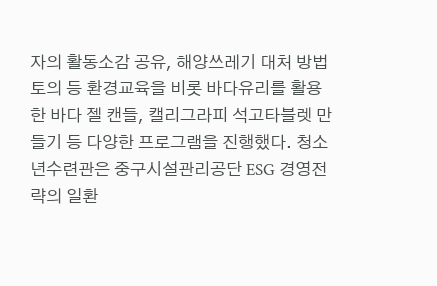자의 활동소감 공유, 해양쓰레기 대처 방법 토의 등 환경교육을 비롯 바다유리를 활용한 바다 젤 캔들, 캘리그라피 석고타블렛 만들기 등 다양한 프로그램을 진행했다. 청소년수련관은 중구시설관리공단 ESG 경영전략의 일환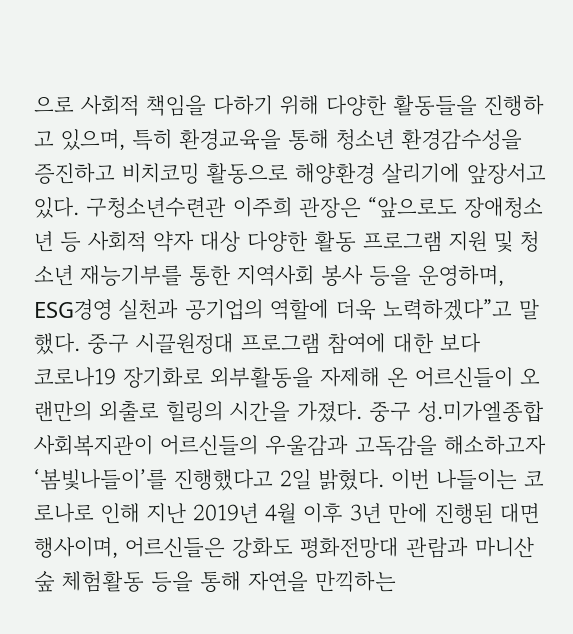으로 사회적 책임을 다하기 위해 다양한 활동들을 진행하고 있으며, 특히 환경교육을 통해 청소년 환경감수성을 증진하고 비치코밍 활동으로 해양환경 살리기에 앞장서고 있다. 구청소년수련관 이주희 관장은 “앞으로도 장애청소년 등 사회적 약자 대상 다양한 활동 프로그램 지원 및 청소년 재능기부를 통한 지역사회 봉사 등을 운영하며, ESG경영 실천과 공기업의 역할에 더욱 노력하겠다”고 말했다. 중구 시끌원정대 프로그램 참여에 대한 보다
코로나19 장기화로 외부활동을 자제해 온 어르신들이 오랜만의 외출로 힐링의 시간을 가졌다. 중구 성.미가엘종합사회복지관이 어르신들의 우울감과 고독감을 해소하고자‘봄빛나들이’를 진행했다고 2일 밝혔다. 이번 나들이는 코로나로 인해 지난 2019년 4월 이후 3년 만에 진행된 대면 행사이며, 어르신들은 강화도 평화전망대 관람과 마니산 숲 체험활동 등을 통해 자연을 만끽하는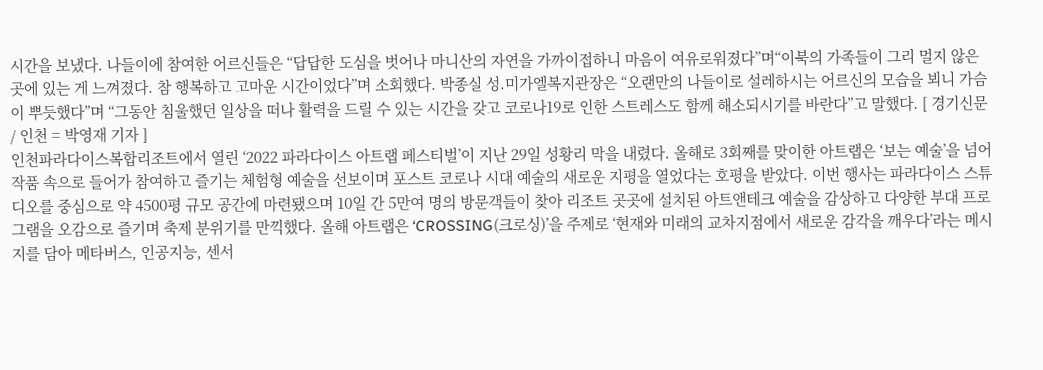시간을 보냈다. 나들이에 참여한 어르신들은 “답답한 도심을 벗어나 마니산의 자연을 가까이접하니 마음이 여유로워졌다”며“이북의 가족들이 그리 멀지 않은 곳에 있는 게 느껴졌다. 참 행복하고 고마운 시간이었다”며 소회했다. 박종실 성.미가엘복지관장은 “오랜만의 나들이로 설레하시는 어르신의 모습을 뵈니 가슴이 뿌듯했다”며 “그동안 침울했던 일상을 떠나 활력을 드릴 수 있는 시간을 갖고 코로나19로 인한 스트레스도 함께 해소되시기를 바란다”고 말했다. [ 경기신문 / 인천 = 박영재 기자 ]
인천파라다이스복합리조트에서 열린 ‘2022 파라다이스 아트랩 페스티벌’이 지난 29일 성황리 막을 내렸다. 올해로 3회째를 맞이한 아트랩은 ‘보는 예술’을 넘어 작품 속으로 들어가 참여하고 즐기는 체험형 예술을 선보이며 포스트 코로나 시대 예술의 새로운 지평을 열었다는 호평을 받았다. 이번 행사는 파라다이스 스튜디오를 중심으로 약 4500평 규모 공간에 마련됐으며 10일 간 5만여 명의 방문객들이 찾아 리조트 곳곳에 설치된 아트앤테크 예술을 감상하고 다양한 부대 프로그램을 오감으로 즐기며 축제 분위기를 만끽했다. 올해 아트랩은 ‘CROSSING(크로싱)’을 주제로 ‘현재와 미래의 교차지점에서 새로운 감각을 깨우다’라는 메시지를 담아 메타버스, 인공지능, 센서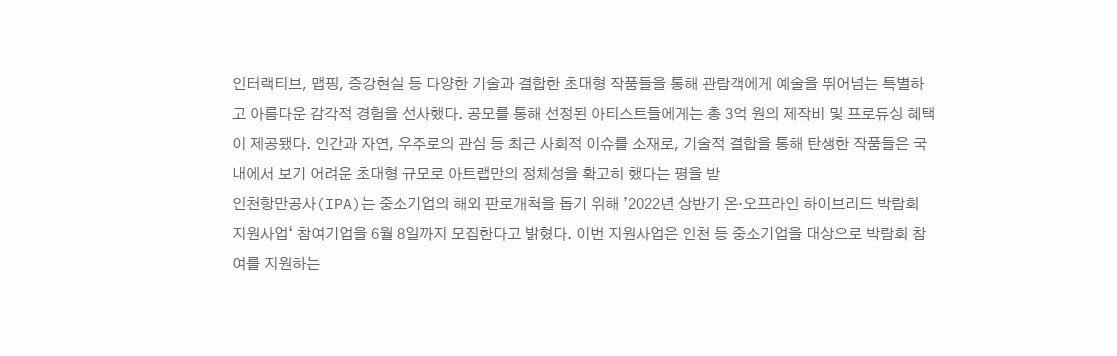인터랙티브, 맵핑, 증강현실 등 다양한 기술과 결합한 초대형 작품들을 통해 관람객에게 예술을 뛰어넘는 특별하고 아름다운 감각적 경험을 선사했다. 공모를 통해 선정된 아티스트들에게는 총 3억 원의 제작비 및 프로듀싱 혜택이 제공됐다. 인간과 자연, 우주로의 관심 등 최근 사회적 이슈를 소재로, 기술적 결합을 통해 탄생한 작품들은 국내에서 보기 어려운 초대형 규모로 아트랩만의 정체성을 확고히 했다는 평을 받
인천항만공사(IPA)는 중소기업의 해외 판로개척을 돕기 위해 ’2022년 상반기 온·오프라인 하이브리드 박람회 지원사업‘ 참여기업을 6월 8일까지 모집한다고 밝혔다. 이번 지원사업은 인천 등 중소기업을 대상으로 박람회 참여를 지원하는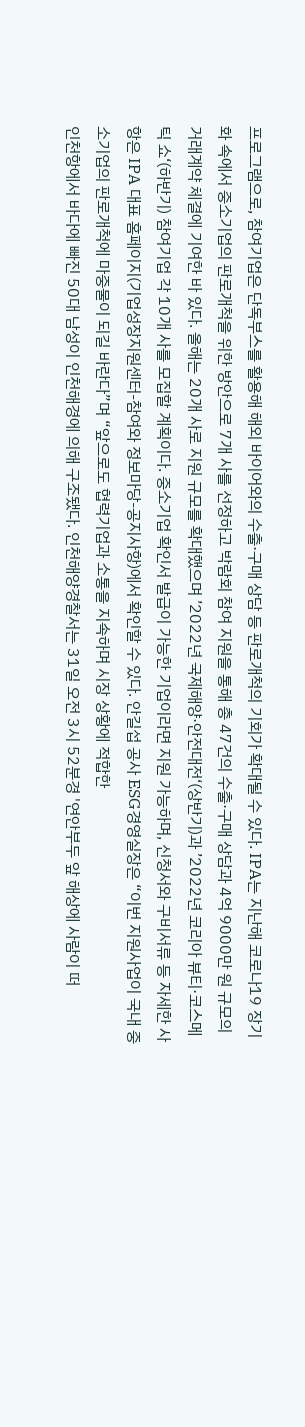프로그램으로, 참여기업은 단독부스를 활용해 해외 바이어와의 수출·구매 상담 등 판로개척의 기회가 확대될 수 있다. IPA는 지난해 코로나19 장기화 속에서 중소기업의 판로개척을 위한 방안으로 7개 사를 선정하고 박람회 참여 지원을 통해 총 47건의 수출·구매 상담과 4억 9000만 원 규모의 거래계약 체결에 기여한 바 있다. 올해는 20개 사로 지원 규모를 확대했으며 ’2022년 국제해양·안전대전‘(상반기)과 ’2022년 코리아 뷰티·코스메틱 쇼‘(하반기) 참여기업 각 10개 사를 모집할 계획이다. 중소기업 확인서 발급이 가능한 기업이라면 지원 가능하며, 신청서와 구비서류 등 자세한 사항은 IPA 대표 홈페이지(기업성장지원센터-참여와 정보마당-공지사항)에서 확인할 수 있다. 안길섭 공사 ESG경영실장은 “이번 지원사업이 국내 중소기업의 판로개척에 마중물이 되길 바란다”며 “앞으로도 협력기업과 소통을 지속하며 시장 상황에 적합한
인천항에서 바다에 빠진 50대 남성이 인천해경에 의해 구조됐다. 인천해양경찰서는 31일 오전 3시 52분경 '연안부두 앞 해상에 사람이 떠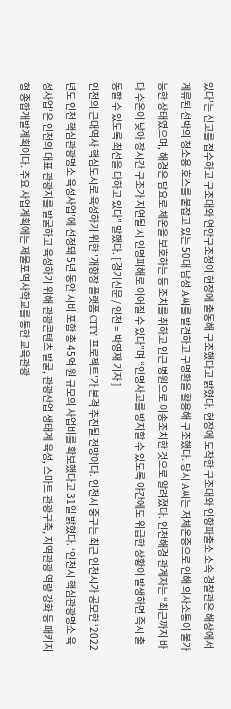있다'는 신고를 접수하고 구조대와 연안구조정이 현장에 출동해 구조했다고 밝혔다. 현장에 도착한 구조대와 인항파출소 소속 경찰관은 해상에서 계류된 선박의 청소용 호스를 붙잡고 있는 50대 남성 A씨를 발견하고 구명환을 활용해 구조했다. 당시 A씨는 저체온증으로 인해 의사소통이 불가능한 상태였으며, 해경은 담요로 체온을 보호하는 등 조치를 취하고 인근 병원으로 이송조치한 것으로 알려졌다. 인천해경 관계자는 “최근까지 바다 수온이 낮아 장시간 구조가 지연될 시 인명피해로 이어질 수 있다”며 “인명사고를 방지할 수 있도록 야간에도 위급한 상황이 발생하면 즉시 출동할 수 있도록 최선을 다하고 있다” 말했다. [ 경기신문 / 인천 = 박영재 기자 ]
인천의 근대역사 핵심도시로 육성하기 위한 '개항장 플랫폼 CITY 프로젝트'가 본격 추진될 전망이다. 인천시 중구는 최근 인천시가 공모한 ‘2022년도 인천 핵심관광명소 육성사업’에 선정돼 5년 동안 시비 포함 총 45억 원 규모의 사업비를 확보했다고 31일 밝혔다. ‘인천시 핵심관광명소 육성사업’은 인천의 대표 관광지를 발굴하고 육성하기 위해 관광콘텐츠 발굴, 관광산업 생태계 육성, 스마트 관광구축, 지역관광 역량 강화 등 패키지형 종합개발계획이다. 주요 사업계획에는 제물포역사학교를 통한 교육관광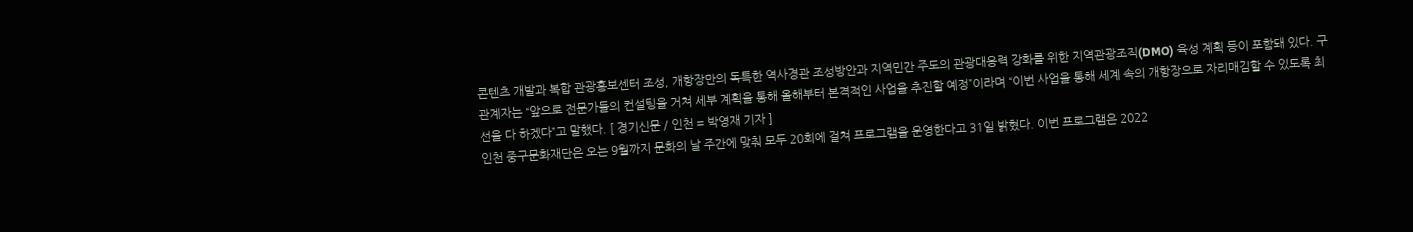콘텐츠 개발과 복합 관광홍보센터 조성, 개항장만의 독특한 역사경관 조성방안과 지역민간 주도의 관광대응력 강화를 위한 지역관광조직(DMO) 육성 계획 등이 포함돼 있다. 구 관계자는 “앞으로 전문가들의 컨설팅을 거쳐 세부 계획을 통해 올해부터 본격적인 사업을 추진할 예정”이라며 “이번 사업을 통해 세계 속의 개항장으로 자리매김할 수 있도록 최선을 다 하겠다”고 말했다. [ 경기신문 / 인천 = 박영재 기자 ]
인천 중구문화재단은 오는 9월까지 문화의 날 주간에 맞춰 모두 20회에 걸쳐 프로그램을 운영한다고 31일 밝혔다. 이번 프로그램은 2022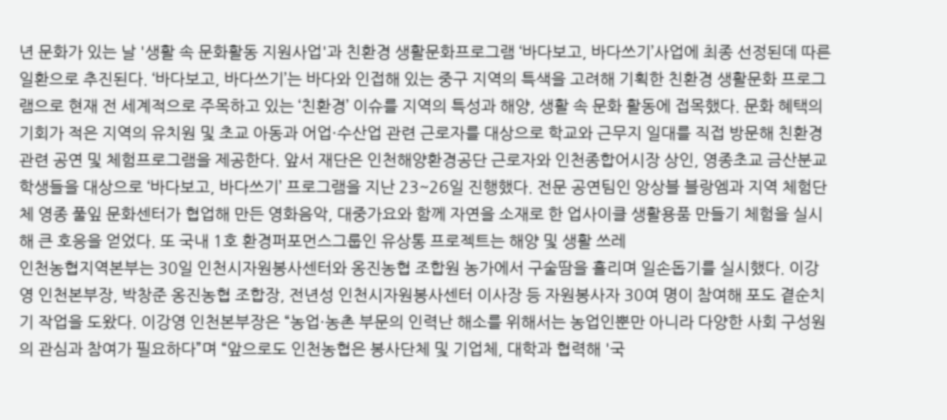년 문화가 있는 날 '생활 속 문화활동 지원사업'과 친환경 생활문화프로그램 ‘바다보고, 바다쓰기’사업에 최종 선정된데 따른 일환으로 추진된다. ‘바다보고, 바다쓰기’는 바다와 인접해 있는 중구 지역의 특색을 고려해 기획한 친환경 생활문화 프로그램으로 현재 전 세계적으로 주목하고 있는 ‘친환경’ 이슈를 지역의 특성과 해양, 생활 속 문화 활동에 접목했다. 문화 혜택의 기회가 적은 지역의 유치원 및 초교 아동과 어업·수산업 관련 근로자를 대상으로 학교와 근무지 일대를 직접 방문해 친환경 관련 공연 및 체험프로그램을 제공한다. 앞서 재단은 인천해양환경공단 근로자와 인천종합어시장 상인, 영종초교 금산분교 학생들을 대상으로 ‘바다보고, 바다쓰기’ 프로그램을 지난 23~26일 진행했다. 전문 공연팀인 앙상블 블랑엠과 지역 체험단체 영종 풀잎 문화센터가 협업해 만든 영화음악, 대중가요와 함께 자연을 소재로 한 업사이클 생활용품 만들기 체험을 실시해 큰 호응을 얻었다. 또 국내 1호 환경퍼포먼스그룹인 유상통 프로젝트는 해양 및 생활 쓰레
인천농협지역본부는 30일 인천시자원봉사센터와 옹진농협 조합원 농가에서 구술땀을 흘리며 일손돕기를 실시했다. 이강영 인천본부장, 박창준 옹진농협 조합장, 전년성 인천시자원봉사센터 이사장 등 자원봉사자 30여 명이 참여해 포도 곁순치기 작업을 도왔다. 이강영 인천본부장은 “농업·농촌 부문의 인력난 해소를 위해서는 농업인뿐만 아니라 다양한 사회 구성원의 관심과 참여가 필요하다”며 “앞으로도 인천농협은 봉사단체 및 기업체, 대학과 협력해 '국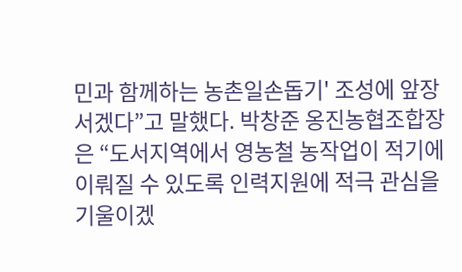민과 함께하는 농촌일손돕기' 조성에 앞장서겠다”고 말했다. 박창준 옹진농협조합장은 “도서지역에서 영농철 농작업이 적기에 이뤄질 수 있도록 인력지원에 적극 관심을 기울이겠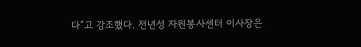다”고 강조했다. 전년성 자원봉사센터 이사장은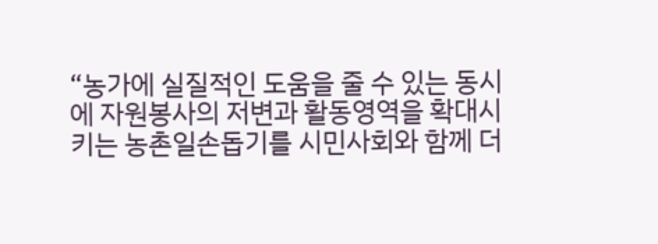“농가에 실질적인 도움을 줄 수 있는 동시에 자원봉사의 저변과 활동영역을 확대시키는 농촌일손돕기를 시민사회와 함께 더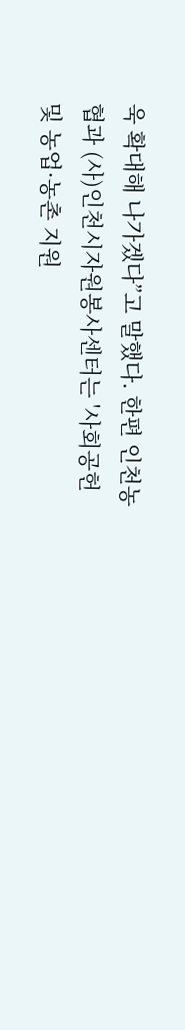욱 확대해 나가겠다”고 말했다. 한편 인천농협과 (사)인천시자원봉사센터는 '사회공헌 및 농업·농촌 지원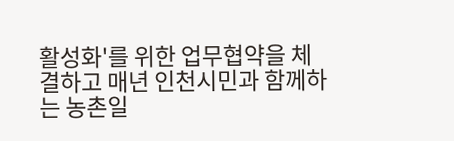활성화'를 위한 업무협약을 체결하고 매년 인천시민과 함께하는 농촌일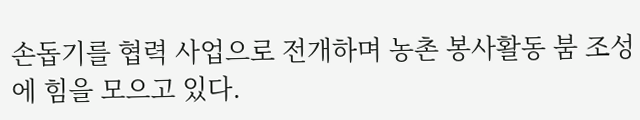손돕기를 협력 사업으로 전개하며 농촌 봉사활동 붐 조성에 힘을 모으고 있다.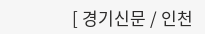[ 경기신문 / 인천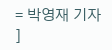= 박영재 기자 ]